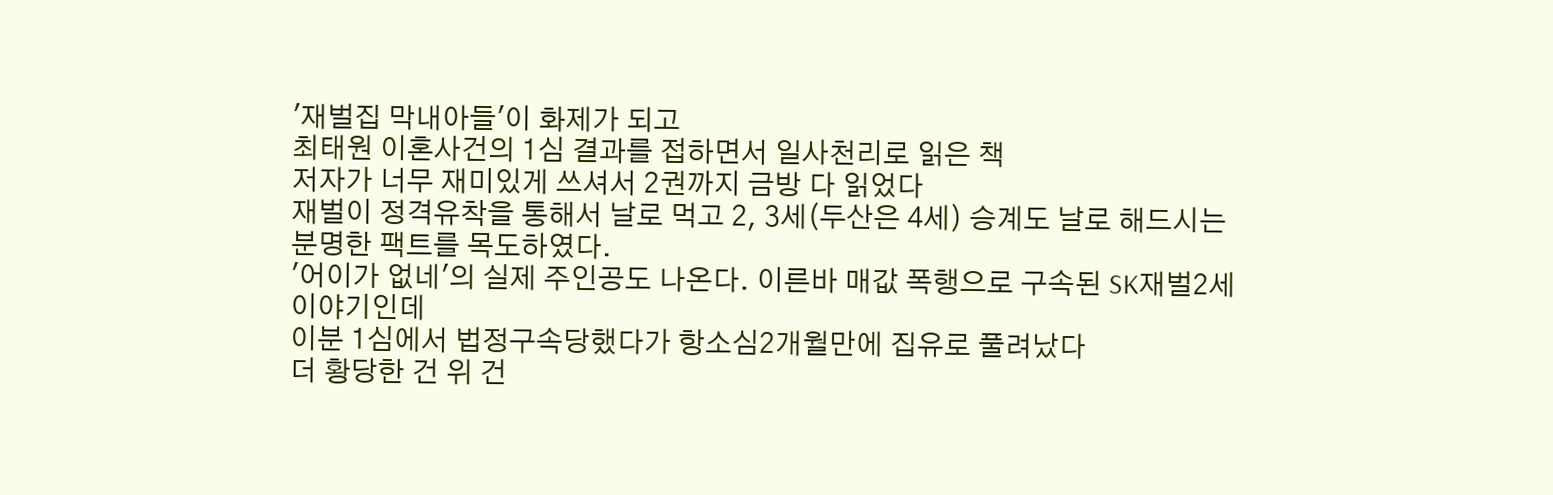'재벌집 막내아들'이 화제가 되고
최태원 이혼사건의 1심 결과를 접하면서 일사천리로 읽은 책
저자가 너무 재미있게 쓰셔서 2권까지 금방 다 읽었다
재벌이 정격유착을 통해서 날로 먹고 2, 3세(두산은 4세) 승계도 날로 해드시는 분명한 팩트를 목도하였다.
'어이가 없네'의 실제 주인공도 나온다. 이른바 매값 폭행으로 구속된 SK재벌2세 이야기인데
이분 1심에서 법정구속당했다가 항소심2개월만에 집유로 풀려났다
더 황당한 건 위 건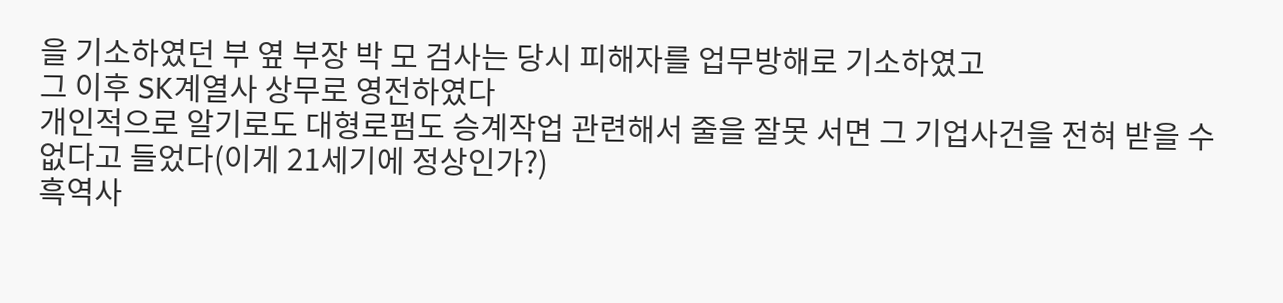을 기소하였던 부 옆 부장 박 모 검사는 당시 피해자를 업무방해로 기소하였고
그 이후 SK계열사 상무로 영전하였다
개인적으로 알기로도 대형로펌도 승계작업 관련해서 줄을 잘못 서면 그 기업사건을 전혀 받을 수 없다고 들었다(이게 21세기에 정상인가?)
흑역사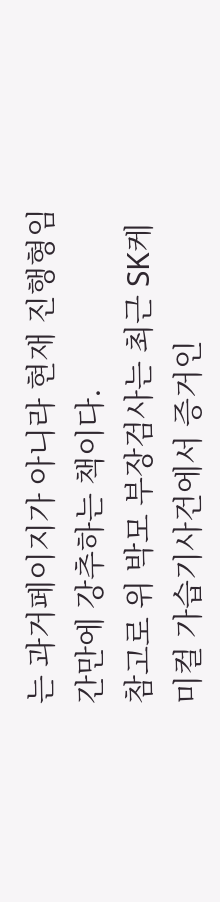는 과거페이지가 아니라 현재 진행형임
간만에 강추하는 책이다.
참고로 위 박모 부장검사는 최근 SK케미컬 가습기사건에서 증거인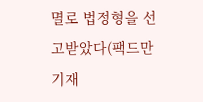멸로 법정형을 선고받았다(팩드만 기재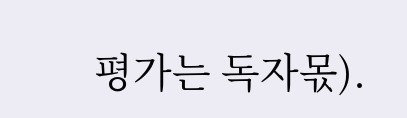평가는 독자몫).